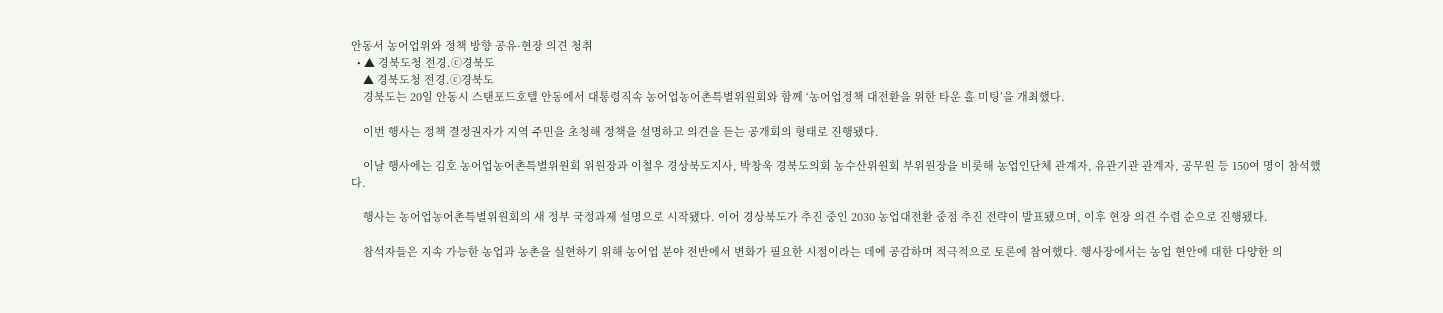안동서 농어업위와 정책 방향 공유·현장 의견 청취
  • ▲ 경북도청 전경.ⓒ경북도
    ▲ 경북도청 전경.ⓒ경북도
    경북도는 20일 안동시 스탠포드호텔 안동에서 대통령직속 농어업농어촌특별위원회와 함께 ‘농어업정책 대전환을 위한 타운 홀 미팅’을 개최했다.

    이번 행사는 정책 결정권자가 지역 주민을 초청해 정책을 설명하고 의견을 듣는 공개회의 형태로 진행됐다.

    이날 행사에는 김호 농어업농어촌특별위원회 위원장과 이철우 경상북도지사, 박창욱 경북도의회 농수산위원회 부위원장을 비롯해 농업인단체 관계자, 유관기관 관계자, 공무원 등 150여 명이 참석했다.

    행사는 농어업농어촌특별위원회의 새 정부 국정과제 설명으로 시작됐다. 이어 경상북도가 추진 중인 2030 농업대전환 중점 추진 전략이 발표됐으며, 이후 현장 의견 수렴 순으로 진행됐다.

    참석자들은 지속 가능한 농업과 농촌을 실현하기 위해 농어업 분야 전반에서 변화가 필요한 시점이라는 데에 공감하며 적극적으로 토론에 참여했다. 행사장에서는 농업 현안에 대한 다양한 의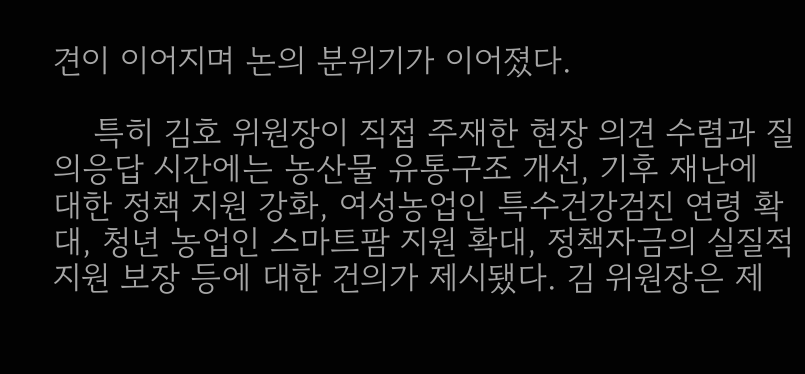견이 이어지며 논의 분위기가 이어졌다.

    특히 김호 위원장이 직접 주재한 현장 의견 수렴과 질의응답 시간에는 농산물 유통구조 개선, 기후 재난에 대한 정책 지원 강화, 여성농업인 특수건강검진 연령 확대, 청년 농업인 스마트팜 지원 확대, 정책자금의 실질적 지원 보장 등에 대한 건의가 제시됐다. 김 위원장은 제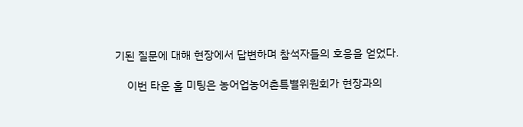기된 질문에 대해 현장에서 답변하며 참석자들의 호응을 얻었다.

    이번 타운 홀 미팅은 농어업농어촌특별위원회가 현장과의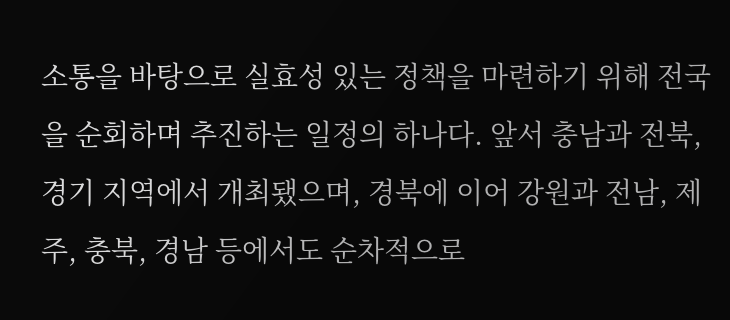소통을 바탕으로 실효성 있는 정책을 마련하기 위해 전국을 순회하며 추진하는 일정의 하나다. 앞서 충남과 전북, 경기 지역에서 개최됐으며, 경북에 이어 강원과 전남, 제주, 충북, 경남 등에서도 순차적으로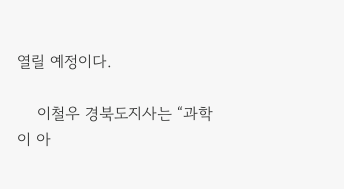열릴 예정이다.

    이철우 경북도지사는 “과학이 아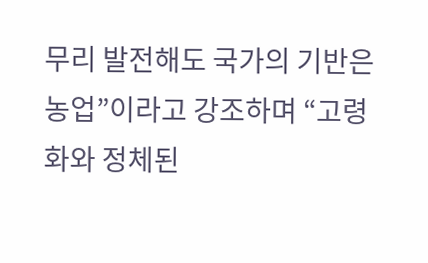무리 발전해도 국가의 기반은 농업”이라고 강조하며 “고령화와 정체된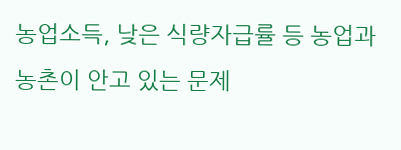농업소득, 낮은 식량자급률 등 농업과 농촌이 안고 있는 문제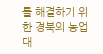를 해결하기 위한 경북의 농업 대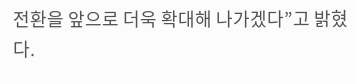전환을 앞으로 더욱 확대해 나가겠다”고 밝혔다.